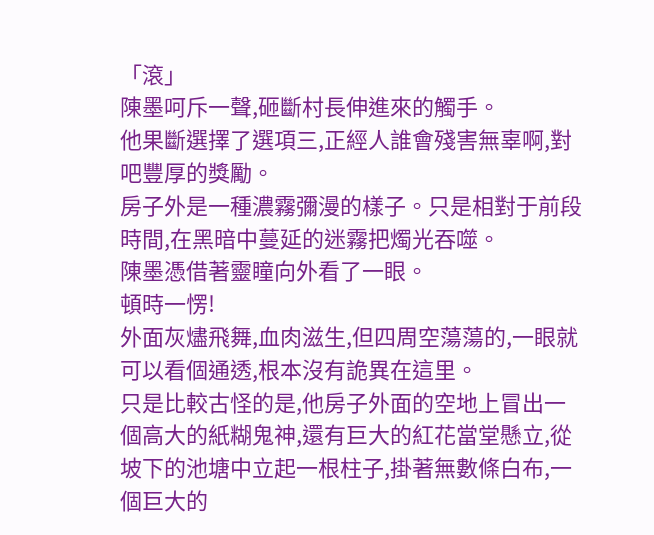「滾」
陳墨呵斥一聲,砸斷村長伸進來的觸手。
他果斷選擇了選項三,正經人誰會殘害無辜啊,對吧豐厚的獎勵。
房子外是一種濃霧彌漫的樣子。只是相對于前段時間,在黑暗中蔓延的迷霧把燭光吞噬。
陳墨憑借著靈瞳向外看了一眼。
頓時一愣!
外面灰燼飛舞,血肉滋生,但四周空蕩蕩的,一眼就可以看個通透,根本沒有詭異在這里。
只是比較古怪的是,他房子外面的空地上冒出一個高大的紙糊鬼神,還有巨大的紅花當堂懸立,從坡下的池塘中立起一根柱子,掛著無數條白布,一個巨大的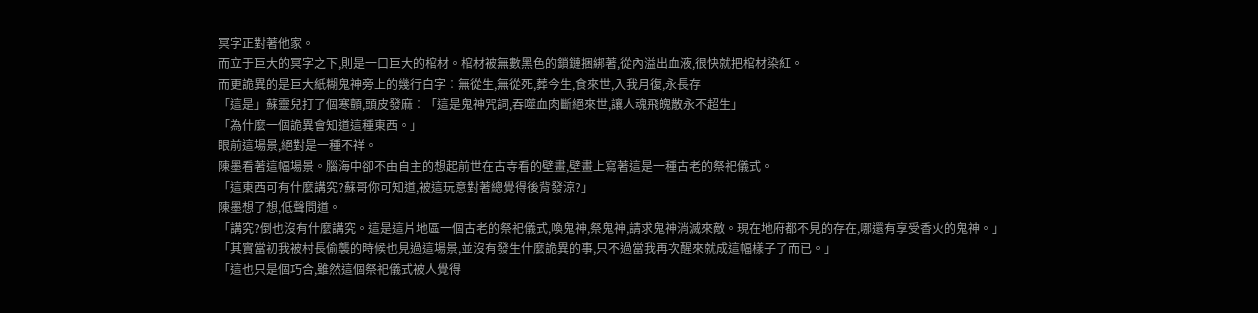冥字正對著他家。
而立于巨大的冥字之下,則是一口巨大的棺材。棺材被無數黑色的鎖鏈捆綁著,從內溢出血液,很快就把棺材染紅。
而更詭異的是巨大紙糊鬼神旁上的幾行白字︰無從生,無從死,葬今生,食來世,入我月復,永長存
「這是」蘇靈兒打了個寒顫,頭皮發麻︰「這是鬼神咒詞,吞噬血肉斷絕來世,讓人魂飛魄散永不超生」
「為什麼一個詭異會知道這種東西。」
眼前這場景,絕對是一種不祥。
陳墨看著這幅場景。腦海中卻不由自主的想起前世在古寺看的壁畫,壁畫上寫著這是一種古老的祭祀儀式。
「這東西可有什麼講究?蘇哥你可知道,被這玩意對著總覺得後背發涼?」
陳墨想了想,低聲問道。
「講究?倒也沒有什麼講究。這是這片地區一個古老的祭祀儀式,喚鬼神,祭鬼神,請求鬼神消滅來敵。現在地府都不見的存在,哪還有享受香火的鬼神。」
「其實當初我被村長偷襲的時候也見過這場景,並沒有發生什麼詭異的事,只不過當我再次醒來就成這幅樣子了而已。」
「這也只是個巧合,雖然這個祭祀儀式被人覺得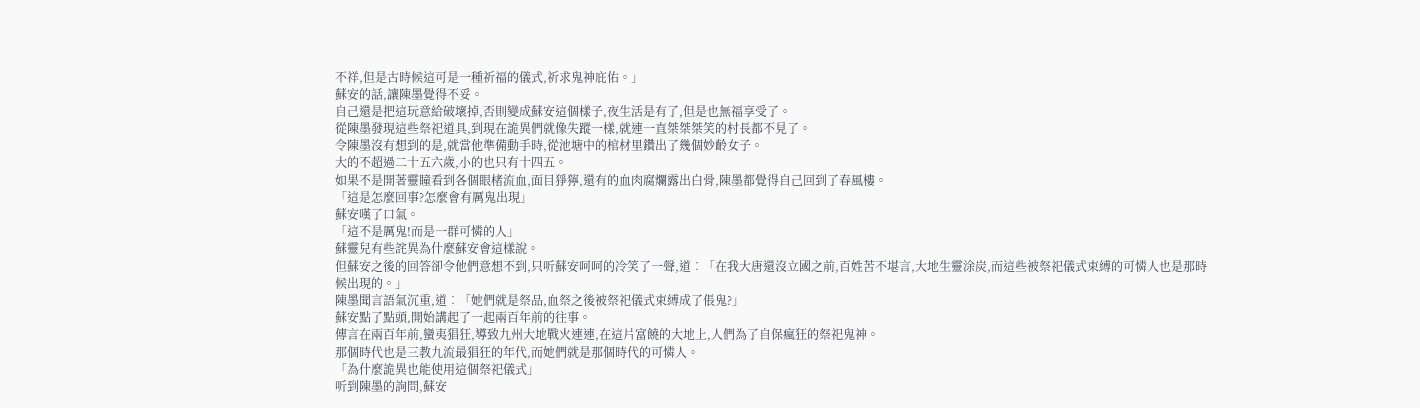不祥,但是古時候這可是一種祈福的儀式,祈求鬼神庇佑。」
蘇安的話,讓陳墨覺得不妥。
自己還是把這玩意給破壞掉,否則變成蘇安這個樣子,夜生活是有了,但是也無福享受了。
從陳墨發現這些祭祀道具,到現在詭異們就像失蹤一樣,就連一直桀桀桀笑的村長都不見了。
令陳墨沒有想到的是,就當他準備動手時,從池塘中的棺材里鑽出了幾個妙齡女子。
大的不超過二十五六歲,小的也只有十四五。
如果不是開著靈瞳看到各個眼楮流血,面目猙獰,還有的血肉腐爛露出白骨,陳墨都覺得自己回到了春風樓。
「這是怎麼回事?怎麼會有厲鬼出現」
蘇安嘆了口氣。
「這不是厲鬼!而是一群可憐的人」
蘇靈兒有些詫異為什麼蘇安會這樣說。
但蘇安之後的回答卻令他們意想不到,只听蘇安呵呵的冷笑了一聲,道︰「在我大唐還沒立國之前,百姓苦不堪言,大地生靈涂炭,而這些被祭祀儀式束縛的可憐人也是那時候出現的。」
陳墨聞言語氣沉重,道︰「她們就是祭品,血祭之後被祭祀儀式束縛成了倀鬼?」
蘇安點了點頭,開始講起了一起兩百年前的往事。
傳言在兩百年前,蠻夷猖狂,導致九州大地戰火連連,在這片富饒的大地上,人們為了自保瘋狂的祭祀鬼神。
那個時代也是三教九流最猖狂的年代,而她們就是那個時代的可憐人。
「為什麼詭異也能使用這個祭祀儀式」
听到陳墨的詢問,蘇安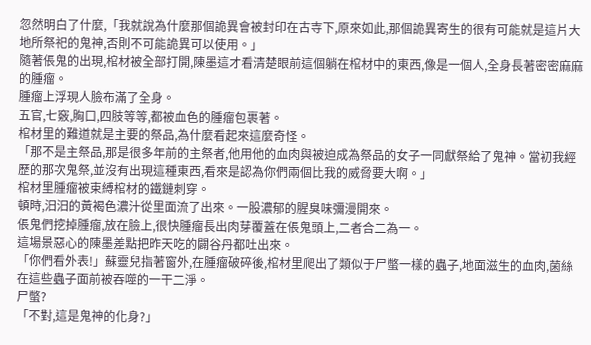忽然明白了什麼,「我就說為什麼那個詭異會被封印在古寺下,原來如此,那個詭異寄生的很有可能就是這片大地所祭祀的鬼神,否則不可能詭異可以使用。」
隨著倀鬼的出現,棺材被全部打開,陳墨這才看清楚眼前這個躺在棺材中的東西,像是一個人,全身長著密密麻麻的腫瘤。
腫瘤上浮現人臉布滿了全身。
五官,七竅,胸口,四肢等等,都被血色的腫瘤包裹著。
棺材里的難道就是主要的祭品,為什麼看起來這麼奇怪。
「那不是主祭品,那是很多年前的主祭者,他用他的血肉與被迫成為祭品的女子一同獻祭給了鬼神。當初我經歷的那次鬼祭,並沒有出現這種東西,看來是認為你們兩個比我的威脅要大啊。」
棺材里腫瘤被束縛棺材的鐵鏈刺穿。
頓時,汩汩的黃褐色濃汁從里面流了出來。一股濃郁的腥臭味彌漫開來。
倀鬼們挖掉腫瘤,放在臉上,很快腫瘤長出肉芽覆蓋在倀鬼頭上,二者合二為一。
這場景惡心的陳墨差點把昨天吃的闢谷丹都吐出來。
「你們看外表!」蘇靈兒指著窗外,在腫瘤破碎後,棺材里爬出了類似于尸蟞一樣的蟲子,地面滋生的血肉,菌絲在這些蟲子面前被吞噬的一干二淨。
尸蟞?
「不對,這是鬼神的化身?」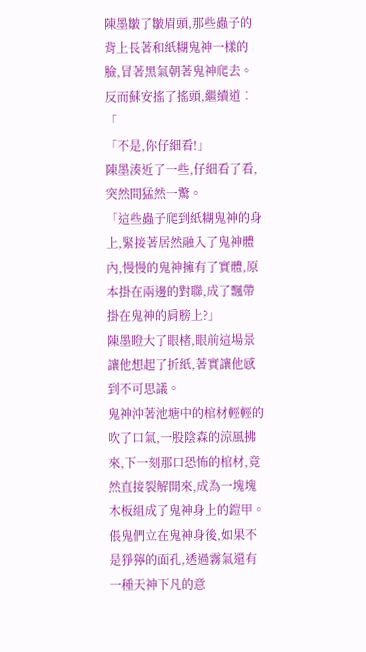陳墨皺了皺眉頭,那些蟲子的背上長著和紙糊鬼神一樣的臉,冒著黑氣朝著鬼神爬去。
反而蘇安搖了搖頭,繼續道︰「
「不是,你仔細看!」
陳墨湊近了一些,仔細看了看,突然間猛然一驚。
「這些蟲子爬到紙糊鬼神的身上,緊接著居然融入了鬼神體內,慢慢的鬼神擁有了實體,原本掛在兩邊的對聯,成了飄帶掛在鬼神的肩膀上?」
陳墨瞪大了眼楮,眼前這場景讓他想起了折紙,著實讓他感到不可思議。
鬼神沖著池塘中的棺材輕輕的吹了口氣,一股陰森的涼風拂來,下一刻那口恐怖的棺材,竟然直接裂解開來,成為一塊塊木板組成了鬼神身上的鎧甲。
倀鬼們立在鬼神身後,如果不是猙獰的面孔,透過霧氣還有一種天神下凡的意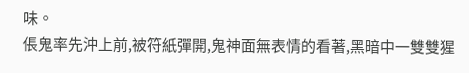味。
倀鬼率先沖上前,被符紙彈開,鬼神面無表情的看著,黑暗中一雙雙猩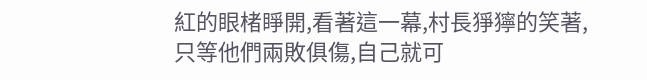紅的眼楮睜開,看著這一幕,村長猙獰的笑著,只等他們兩敗俱傷,自己就可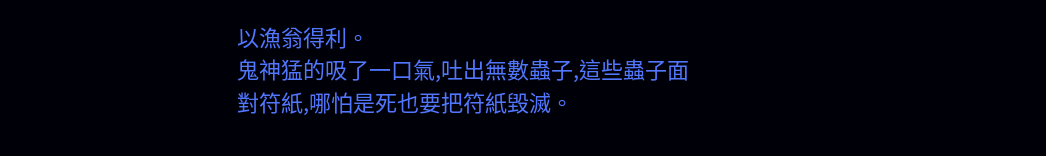以漁翁得利。
鬼神猛的吸了一口氣,吐出無數蟲子,這些蟲子面對符紙,哪怕是死也要把符紙毀滅。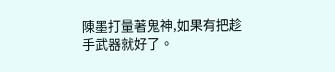陳墨打量著鬼神,如果有把趁手武器就好了。